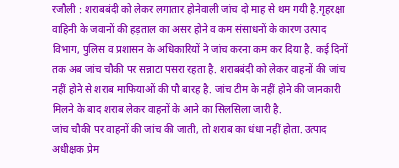रजौली : शराबबंदी को लेकर लगातार होनेवाली जांच दो माह से थम गयी है.गृहरक्षा वाहिनी के जवानों की हड़ताल का असर होने व कम संसाधनों के कारण उत्पाद विभाग, पुलिस व प्रशासन के अधिकारियों ने जांच करना कम कर दिया है. कई दिनों तक अब जांच चौकी पर सन्नाटा पसरा रहता है. शराबबंदी को लेकर वाहनों की जांच नहीं होने से शराब माफियाओं की पौ बारह है. जांच टीम के नहीं होने की जानकारी मिलने के बाद शराब लेकर वाहनों के आने का सिलसिला जारी है.
जांच चौकी पर वाहनों की जांच की जाती, तो शराब का धंधा नहीं होता. उत्पाद अधीक्षक प्रेम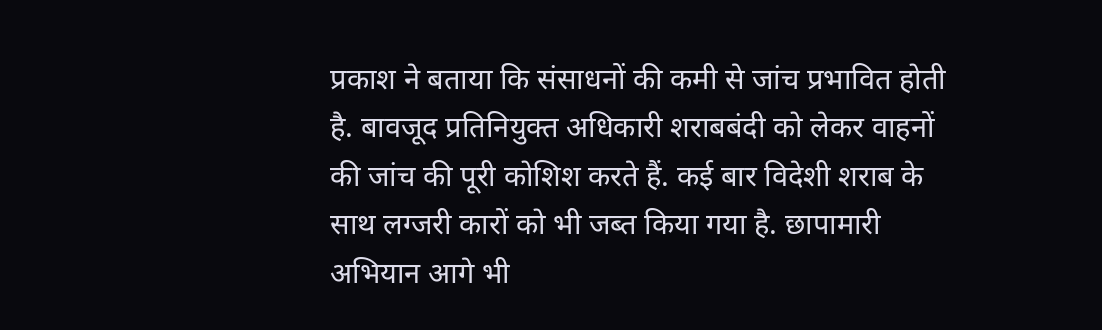प्रकाश ने बताया कि संसाधनों की कमी से जांच प्रभावित होती है. बावजूद प्रतिनियुक्त अधिकारी शराबबंदी को लेकर वाहनों की जांच की पूरी कोशिश करते हैं. कई बार विदेशी शराब के साथ लग्जरी कारों को भी जब्त किया गया है. छापामारी अभियान आगे भी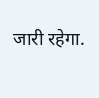जारी रहेगा.